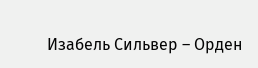Изабель Сильвер – Орден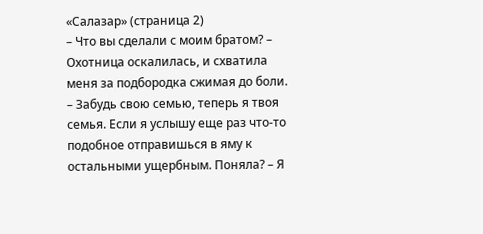«Салазар» (страница 2)
– Что вы сделали с моим братом? – Охотница оскалилась, и схватила меня за подбородка сжимая до боли.
– Забудь свою семью, теперь я твоя семья. Если я услышу еще раз что-то подобное отправишься в яму к остальными ущербным. Поняла? – Я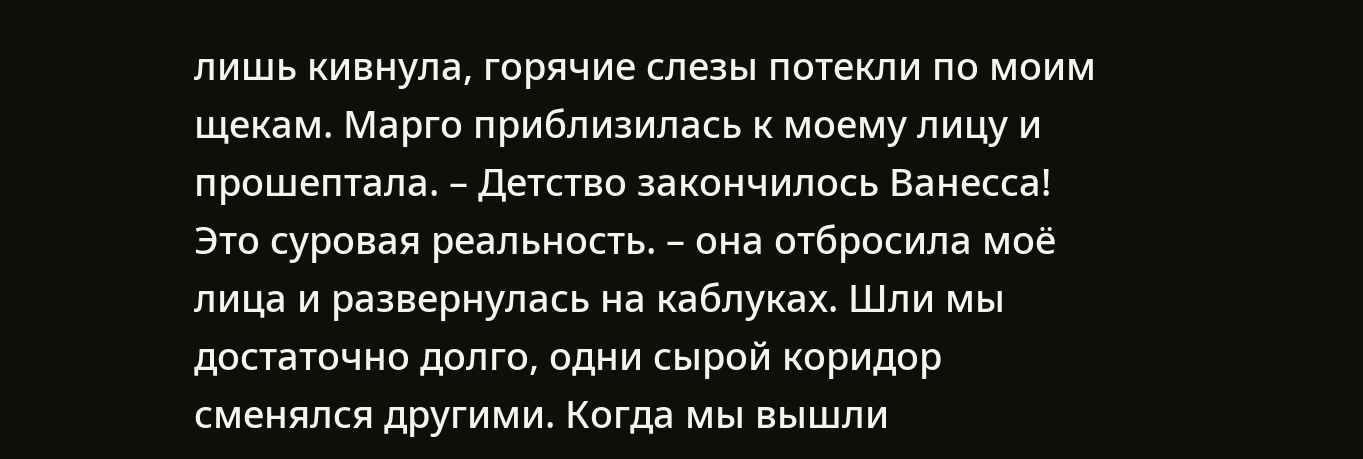лишь кивнула, горячие слезы потекли по моим щекам. Марго приблизилась к моему лицу и прошептала. – Детство закончилось Ванесса! Это суровая реальность. – она отбросила моё лица и развернулась на каблуках. Шли мы достаточно долго, одни сырой коридор сменялся другими. Когда мы вышли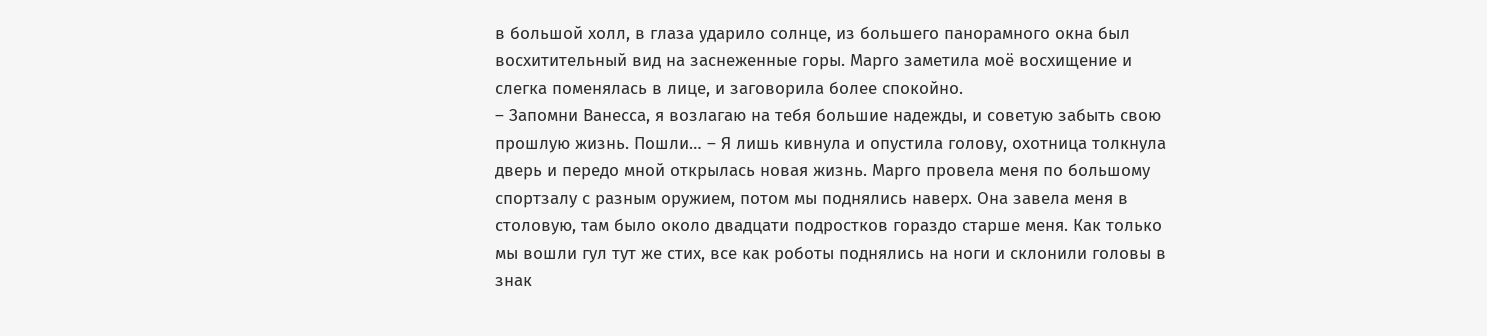в большой холл, в глаза ударило солнце, из большего панорамного окна был восхитительный вид на заснеженные горы. Марго заметила моё восхищение и слегка поменялась в лице, и заговорила более спокойно.
– Запомни Ванесса, я возлагаю на тебя большие надежды, и советую забыть свою прошлую жизнь. Пошли… – Я лишь кивнула и опустила голову, охотница толкнула дверь и передо мной открылась новая жизнь. Марго провела меня по большому спортзалу с разным оружием, потом мы поднялись наверх. Она завела меня в столовую, там было около двадцати подростков гораздо старше меня. Как только мы вошли гул тут же стих, все как роботы поднялись на ноги и склонили головы в знак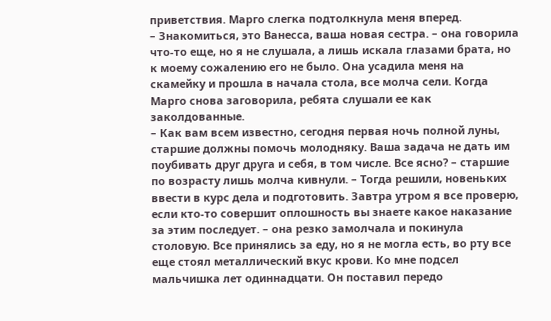приветствия. Марго слегка подтолкнула меня вперед.
– Знакомиться, это Ванесса, ваша новая сестра. – она говорила что-то еще, но я не слушала, а лишь искала глазами брата, но к моему сожалению его не было. Она усадила меня на скамейку и прошла в начала стола, все молча сели. Когда Марго снова заговорила, ребята слушали ее как заколдованные.
– Как вам всем известно, сегодня первая ночь полной луны, старшие должны помочь молодняку. Ваша задача не дать им поубивать друг друга и себя, в том числе. Все ясно? – старшие по возрасту лишь молча кивнули. – Тогда решили, новеньких ввести в курс дела и подготовить. Завтра утром я все проверю, если кто-то совершит оплошность вы знаете какое наказание за этим последует. – она резко замолчала и покинула столовую. Все принялись за еду, но я не могла есть, во рту все еще стоял металлический вкус крови. Ко мне подсел мальчишка лет одиннадцати. Он поставил передо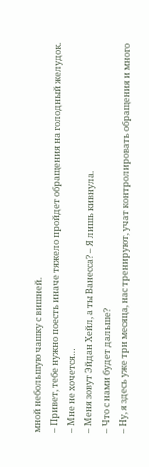мной небольшую чашку с вишней.
– Привет, тебе нужно поесть иначе тяжело пройдет обращения на голодный желудок.
– Мне не хочется…
– Меня зовут Эйдан Хейл, а ты Ванесса? – Я лишь кивнула.
– Что с нами будет дальше?
– Ну, я здесь уже три месяца, нас тренируют, учат контролировать обращения и много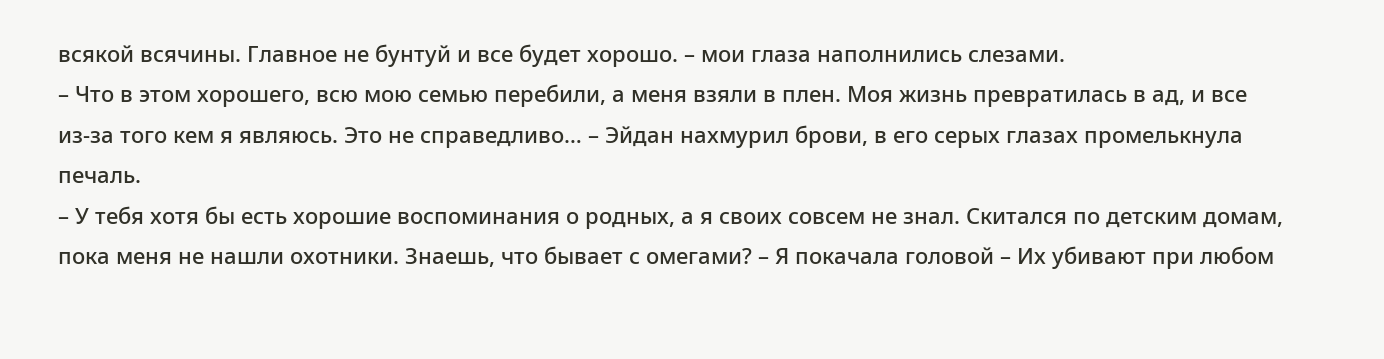всякой всячины. Главное не бунтуй и все будет хорошо. – мои глаза наполнились слезами.
– Что в этом хорошего, всю мою семью перебили, а меня взяли в плен. Моя жизнь превратилась в ад, и все из-за того кем я являюсь. Это не справедливо… – Эйдан нахмурил брови, в его серых глазах промелькнула печаль.
– У тебя хотя бы есть хорошие воспоминания о родных, а я своих совсем не знал. Скитался по детским домам, пока меня не нашли охотники. Знаешь, что бывает с омегами? – Я покачала головой – Их убивают при любом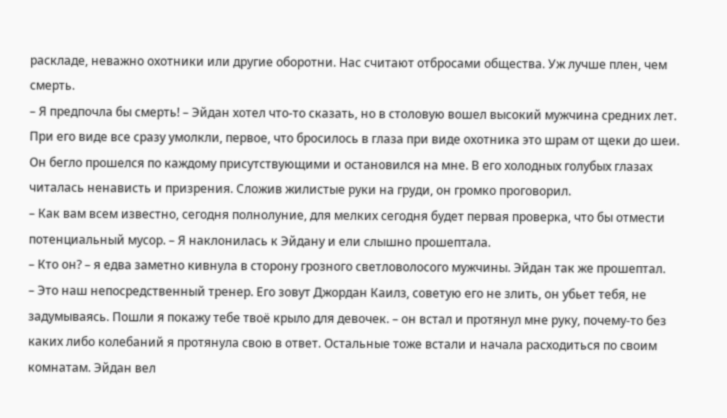раскладе, неважно охотники или другие оборотни. Нас считают отбросами общества. Уж лучше плен, чем смерть.
– Я предпочла бы смерть! – Эйдан хотел что-то сказать, но в столовую вошел высокий мужчина средних лет. При его виде все сразу умолкли, первое, что бросилось в глаза при виде охотника это шрам от щеки до шеи. Он бегло прошелся по каждому присутствующими и остановился на мне. В его холодных голубых глазах читалась ненависть и призрения. Сложив жилистые руки на груди, он громко проговорил.
– Как вам всем известно, сегодня полнолуние, для мелких сегодня будет первая проверка, что бы отмести потенциальный мусор. – Я наклонилась к Эйдану и ели слышно прошептала.
– Кто он? – я едва заметно кивнула в сторону грозного светловолосого мужчины. Эйдан так же прошептал.
– Это наш непосредственный тренер. Его зовут Джордан Каилз, советую его не злить, он убьет тебя, не задумываясь. Пошли я покажу тебе твоё крыло для девочек. – он встал и протянул мне руку, почему-то без каких либо колебаний я протянула свою в ответ. Остальные тоже встали и начала расходиться по своим комнатам. Эйдан вел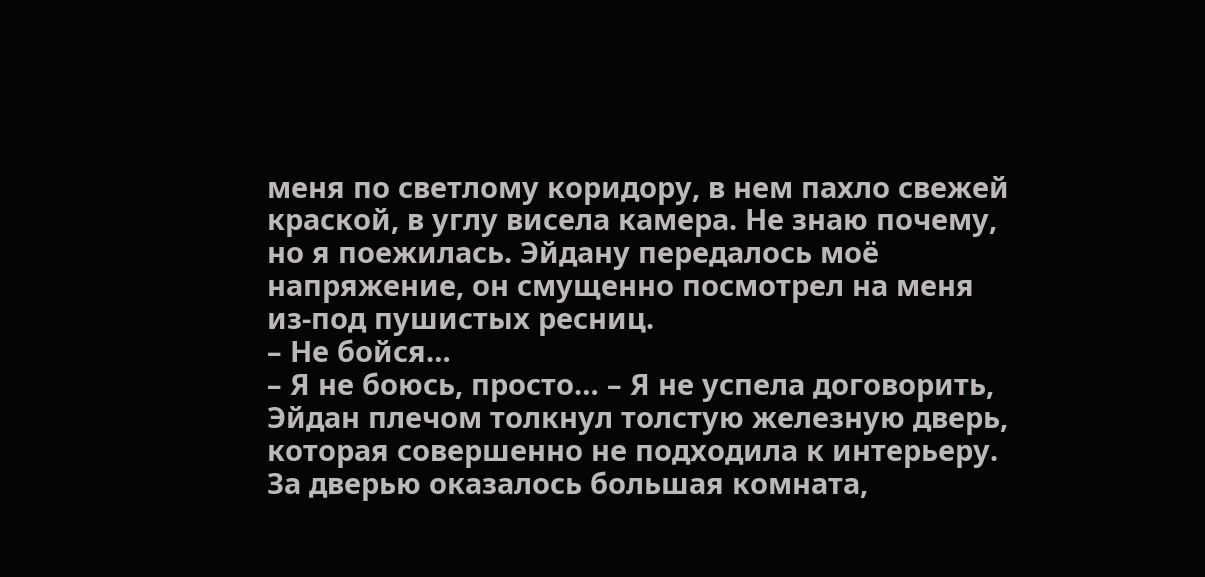меня по светлому коридору, в нем пахло свежей краской, в углу висела камера. Не знаю почему, но я поежилась. Эйдану передалось моё напряжение, он смущенно посмотрел на меня из-под пушистых ресниц.
– Не бойся…
– Я не боюсь, просто… – Я не успела договорить, Эйдан плечом толкнул толстую железную дверь, которая совершенно не подходила к интерьеру. За дверью оказалось большая комната,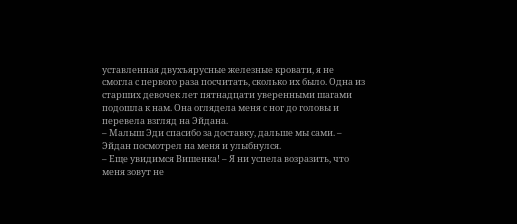уставленная двухъярусные железные кровати, я не смогла с первого раза посчитать, сколько их было. Одна из старших девочек лет пятнадцати уверенными шагами подошла к нам. Она оглядела меня с ног до головы и перевела взгляд на Эйдана.
– Малыш Эди спасибо за доставку, дальше мы сами. – Эйдан посмотрел на меня и улыбнулся.
– Еще увидимся Вишенка! – Я ни успела возразить, что меня зовут не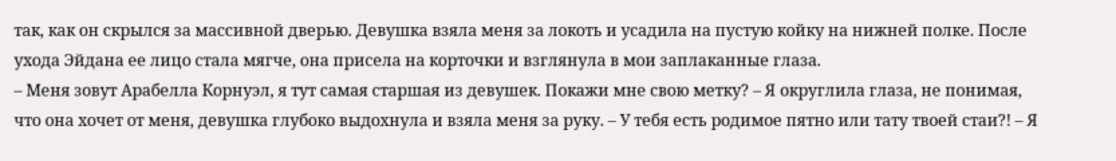так, как он скрылся за массивной дверью. Девушка взяла меня за локоть и усадила на пустую койку на нижней полке. После ухода Эйдана ее лицо стала мягче, она присела на корточки и взглянула в мои заплаканные глаза.
– Меня зовут Арабелла Корнуэл, я тут самая старшая из девушек. Покажи мне свою метку? – Я округлила глаза, не понимая, что она хочет от меня, девушка глубоко выдохнула и взяла меня за руку. – У тебя есть родимое пятно или тату твоей стаи?! – Я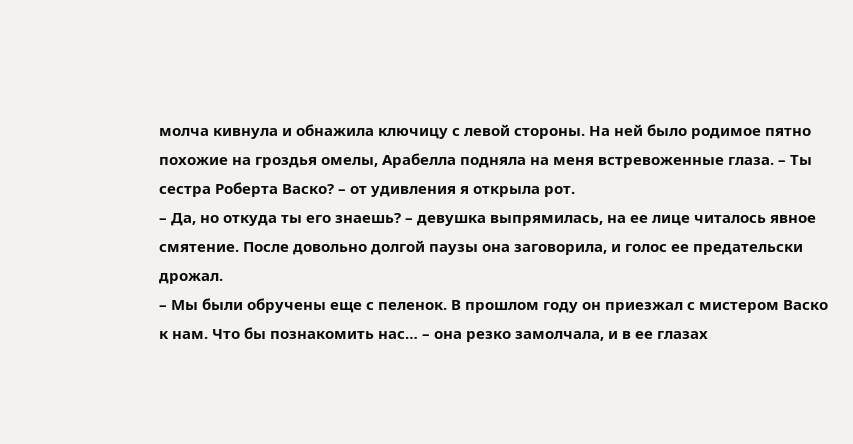молча кивнула и обнажила ключицу с левой стороны. На ней было родимое пятно похожие на гроздья омелы, Арабелла подняла на меня встревоженные глаза. – Ты сестра Роберта Васко? – от удивления я открыла рот.
– Да, но откуда ты его знаешь? – девушка выпрямилась, на ее лице читалось явное смятение. После довольно долгой паузы она заговорила, и голос ее предательски дрожал.
– Мы были обручены еще с пеленок. В прошлом году он приезжал с мистером Васко к нам. Что бы познакомить нас… – она резко замолчала, и в ее глазах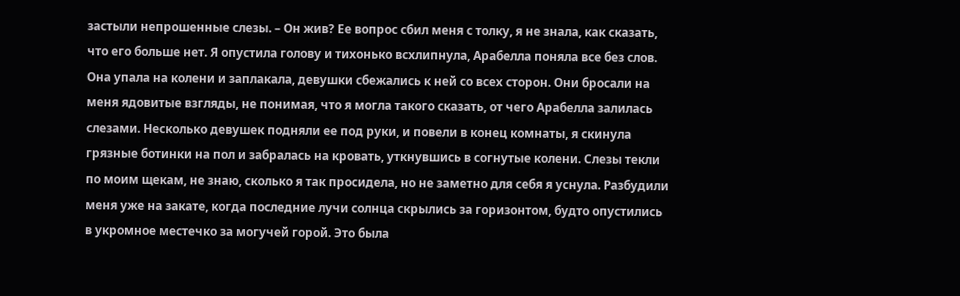застыли непрошенные слезы. – Он жив? Ее вопрос сбил меня с толку, я не знала, как сказать, что его больше нет. Я опустила голову и тихонько всхлипнула, Арабелла поняла все без слов. Она упала на колени и заплакала, девушки сбежались к ней со всех сторон. Они бросали на меня ядовитые взгляды, не понимая, что я могла такого сказать, от чего Арабелла залилась слезами. Несколько девушек подняли ее под руки, и повели в конец комнаты, я скинула грязные ботинки на пол и забралась на кровать, уткнувшись в согнутые колени. Слезы текли по моим щекам, не знаю, сколько я так просидела, но не заметно для себя я уснула. Разбудили меня уже на закате, когда последние лучи солнца скрылись за горизонтом, будто опустились в укромное местечко за могучей горой. Это была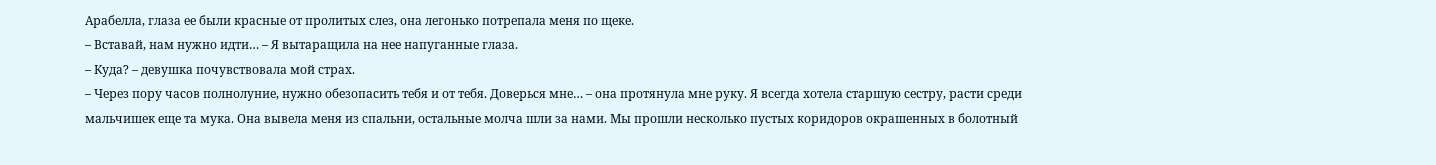Арабелла, глаза ее были красные от пролитых слез, она легонько потрепала меня по щеке.
– Вставай, нам нужно идти… – Я вытаращила на нее напуганные глаза.
– Куда? – девушка почувствовала мой страх.
– Через пору часов полнолуние, нужно обезопасить тебя и от тебя. Доверься мне… – она протянула мне руку. Я всегда хотела старшую сестру, расти среди мальчишек еще та мука. Она вывела меня из спальни, остальные молча шли за нами. Мы прошли несколько пустых коридоров окрашенных в болотный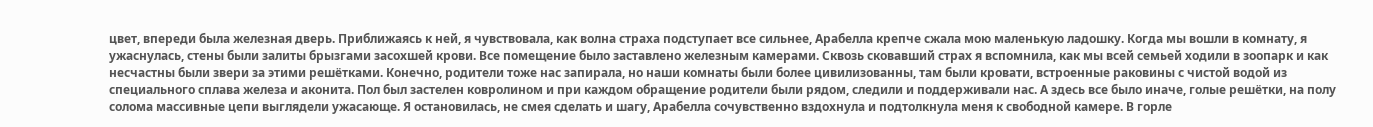цвет, впереди была железная дверь. Приближаясь к ней, я чувствовала, как волна страха подступает все сильнее, Арабелла крепче сжала мою маленькую ладошку. Когда мы вошли в комнату, я ужаснулась, стены были залиты брызгами засохшей крови. Все помещение было заставлено железным камерами. Сквозь сковавший страх я вспомнила, как мы всей семьей ходили в зоопарк и как несчастны были звери за этими решётками. Конечно, родители тоже нас запирала, но наши комнаты были более цивилизованны, там были кровати, встроенные раковины с чистой водой из специального сплава железа и аконита. Пол был застелен ковролином и при каждом обращение родители были рядом, следили и поддерживали нас. А здесь все было иначе, голые решётки, на полу солома массивные цепи выглядели ужасающе. Я остановилась, не смея сделать и шагу, Арабелла сочувственно вздохнула и подтолкнула меня к свободной камере. В горле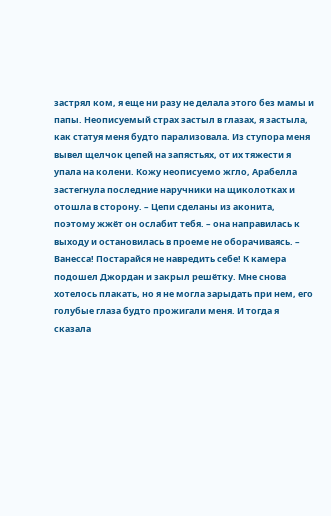застрял ком, я еще ни разу не делала этого без мамы и папы. Неописуемый страх застыл в глазах, я застыла, как статуя меня будто парализовала. Из ступора меня вывел щелчок цепей на запястьях, от их тяжести я упала на колени. Кожу неописуемо жгло, Арабелла застегнула последние наручники на щиколотках и отошла в сторону. – Цепи сделаны из аконита, поэтому жжёт он ослабит тебя. – она направилась к выходу и остановилась в проеме не оборачиваясь. – Ванесса! Постарайся не навредить себе! К камера подошел Джордан и закрыл решётку. Мне снова хотелось плакать, но я не могла зарыдать при нем, его голубые глаза будто прожигали меня. И тогда я сказала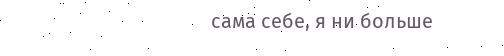сама себе, я ни больше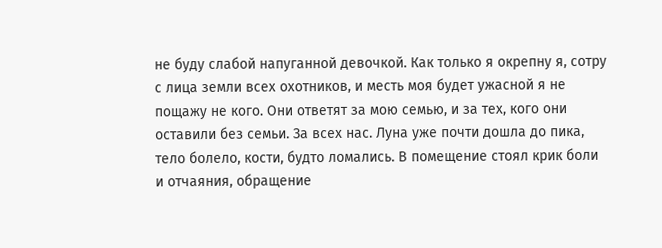не буду слабой напуганной девочкой. Как только я окрепну я, сотру с лица земли всех охотников, и месть моя будет ужасной я не пощажу не кого. Они ответят за мою семью, и за тех, кого они оставили без семьи. За всех нас. Луна уже почти дошла до пика, тело болело, кости, будто ломались. В помещение стоял крик боли и отчаяния, обращение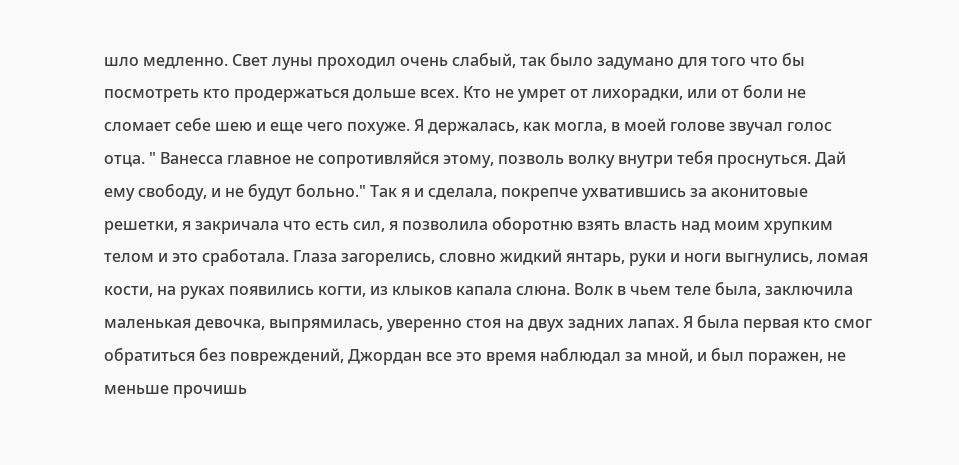шло медленно. Свет луны проходил очень слабый, так было задумано для того что бы посмотреть кто продержаться дольше всех. Кто не умрет от лихорадки, или от боли не сломает себе шею и еще чего похуже. Я держалась, как могла, в моей голове звучал голос отца. " Ванесса главное не сопротивляйся этому, позволь волку внутри тебя проснуться. Дай ему свободу, и не будут больно." Так я и сделала, покрепче ухватившись за аконитовые решетки, я закричала что есть сил, я позволила оборотню взять власть над моим хрупким телом и это сработала. Глаза загорелись, словно жидкий янтарь, руки и ноги выгнулись, ломая кости, на руках появились когти, из клыков капала слюна. Волк в чьем теле была, заключила маленькая девочка, выпрямилась, уверенно стоя на двух задних лапах. Я была первая кто смог обратиться без повреждений, Джордан все это время наблюдал за мной, и был поражен, не меньше прочишь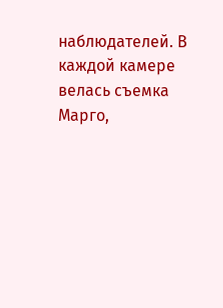наблюдателей. В каждой камере велась съемка Марго,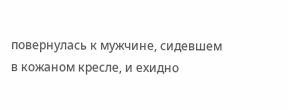повернулась к мужчине, сидевшем в кожаном кресле, и ехидно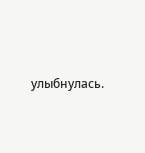улыбнулась.